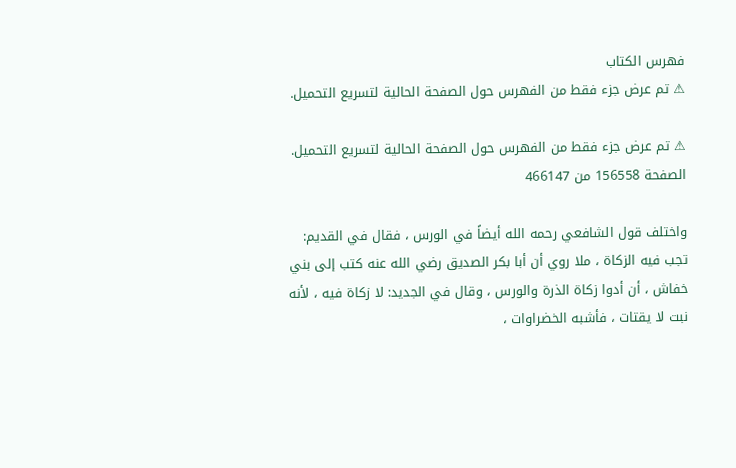فهرس الكتاب
⚠ تم عرض جزء فقط من الفهرس حول الصفحة الحالية لتسريع التحميل.

⚠ تم عرض جزء فقط من الفهرس حول الصفحة الحالية لتسريع التحميل.
الصفحة 156558 من 466147

واختلف قول الشافعي رحمه الله أيضاً في الورس ، فقال في القديم: تجب فيه الزكاة ، ملا روي أن أبا بكر الصديق رضي الله عنه كتب إلى بني خفاش ، أن أدوا زكاة الذرة والورس ، وقال في الجديد: لا زكاة فيه ، لأنه نبت لا يقتات ، فأشبه الخضراوات ،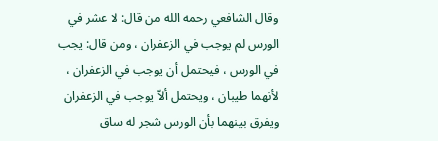وقال الشافعي رحمه الله من قال: لا عشر في الورس لم يوجب في الزعفران ، ومن قال: يجب في الورس ، فيحتمل أن يوجب في الزعفران ، لأنهما طيبان ، ويحتمل ألاّ يوجب في الزعفران ويفرق بينهما بأن الورس شجر له ساق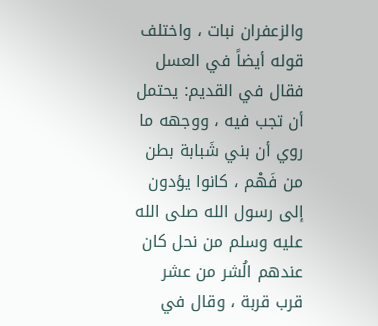والزعفران نبات ، واختلف قوله أيضاً في العسل فقال في القديم: يحتمل أن تجب فيه ، ووجهه ما روي أن بني شَبابة بطن من فَهْم ، كانوا يؤدون إلى رسول الله صلى الله عليه وسلم من نحل كان عندهم الُشر من عشر قرب قربة ، وقال في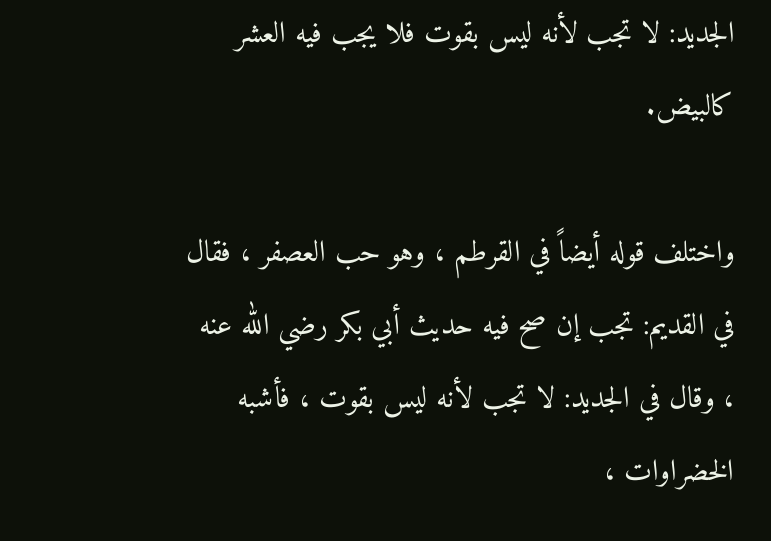الجديد: لا تجب لأنه ليس بقوت فلا يجب فيه العشر كالبيض.

واختلف قوله أيضاً في القرطم ، وهو حب العصفر ، فقال في القديم: تجب إن صح فيه حديث أبي بكر رضي الله عنه ، وقال في الجديد: لا تجب لأنه ليس بقوت ، فأشبه الخضراوات ،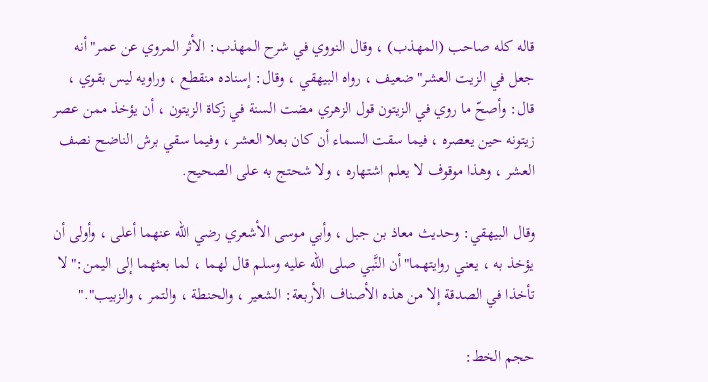قاله كله صاحب (المهذب) ، وقال النووي في شرح المهذب: الأثر المروي عن عمر"أنه جعل في الزيت العشر"ضعيف ، رواه البيهقي ، وقال: إسناده منقطع ، وراويه ليس بقوي ، قال: وأصحّ ما روي في الزيتون قول الزهري مضت السنة في زكاة الزيتون ، أن يؤخذ ممن عصر زيتونه حين يعصره ، فيما سقت السماء أن كان بعلا العشر ، وفيما سقي برش الناضح نصف العشر ، وهذا موقوف لا يعلم اشتهاره ، ولا شحتج به على الصحيح.

وقال البيهقي: وحديث معاذ بن جبل ، وأبي موسى الأشعري رضي الله عنهما أعلى ، وأولى أن يؤخذ به ، يعني روايتهما"أن النَّبي صلى الله عليه وسلم قال لهما ، لما بعثهما إلى اليمن:"لا تأخذا في الصدقة إلا من هذه الأصناف الأربعة: الشعير ، والحنطة ، والتمر ، والزبيب"."

حجم الخط: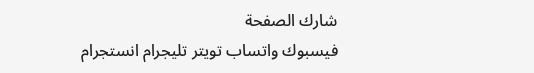شارك الصفحة
فيسبوك واتساب تويتر تليجرام انستجرام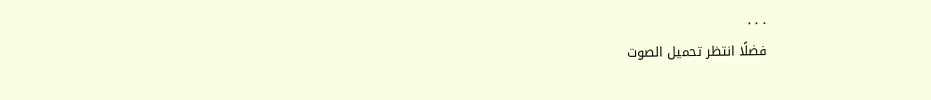. . .
فضلًا انتظر تحميل الصوت